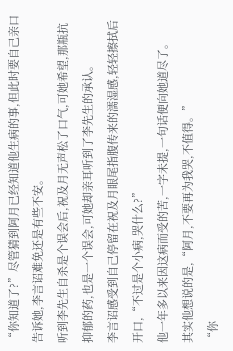“你知道了?”尽管猜到阿月已经知道他生病的事,但此时要自己亲口告诉她,李言诏难免还是有些不安。
听到李先生自杀是个误会后,祝及月无声松了口气,可她希望,那瓶抗抑郁的药,也是一个误会,可她却亲耳听到了李先生的承认。
李言诏感受到自己停留在祝及月眼尾指腹传来的濡湿感,轻轻擦拭后开口,“不过是个小病,哭什么?”
他一年多以来因这病而受的苦,一字未提,一句话便向她道尽了。
其实他想说的是,“阿月,不要再为我哭,不值得。”
“你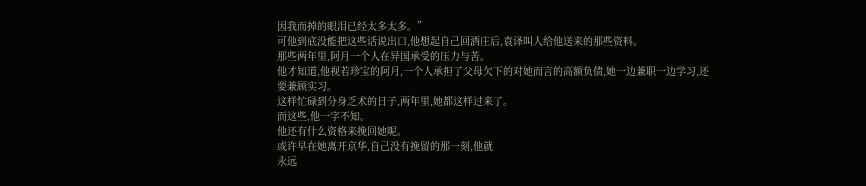因我而掉的眼泪已经太多太多。”
可他到底没能把这些话说出口,他想起自己回酒庄后,袁译叫人给他送来的那些资料。
那些两年里,阿月一个人在异国承受的压力与苦。
他才知道,他视若珍宝的阿月,一个人承担了父母欠下的对她而言的高额负债,她一边兼职一边学习,还要兼顾实习。
这样忙碌到分身乏术的日子,两年里,她都这样过来了。
而这些,他一字不知。
他还有什么资格来挽回她呢。
或许早在她离开京华,自己没有挽留的那一刻,他就
永远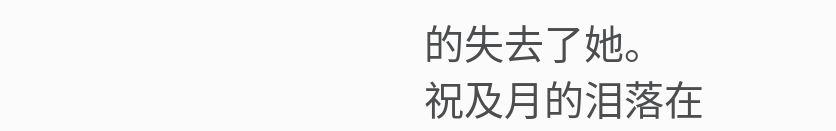的失去了她。
祝及月的泪落在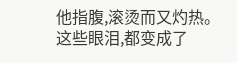他指腹,滚烫而又灼热。
这些眼泪,都变成了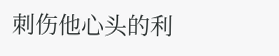刺伤他心头的利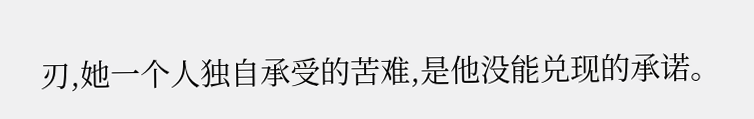刃,她一个人独自承受的苦难,是他没能兑现的承诺。